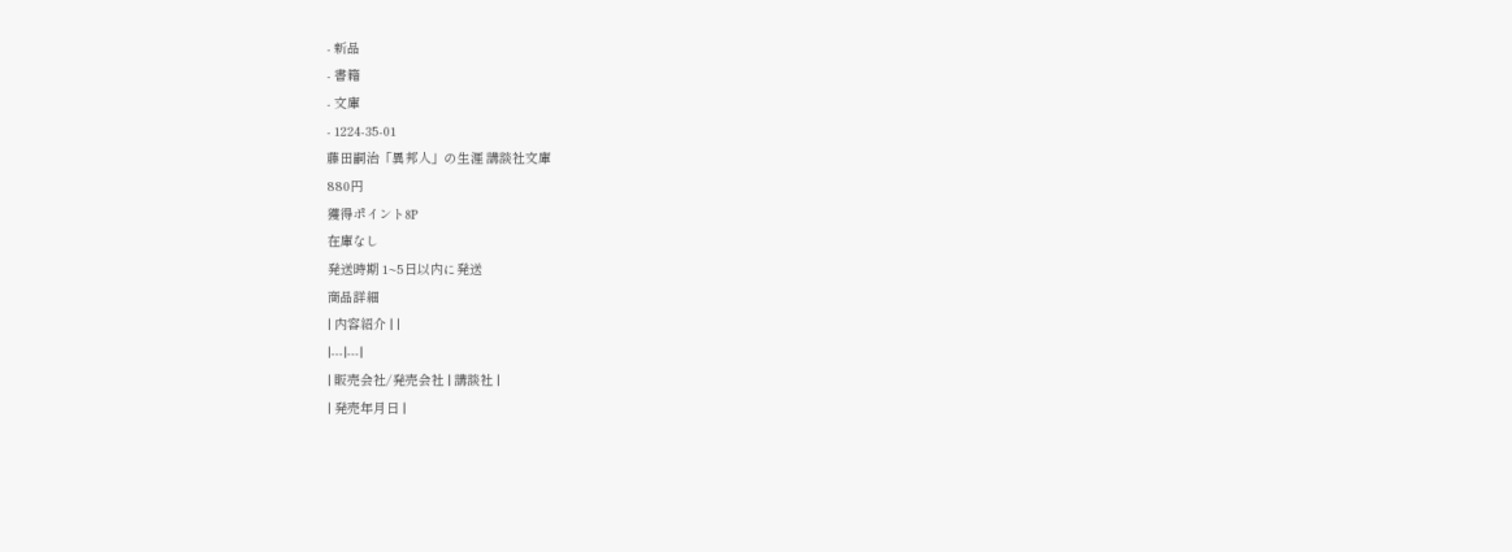- 新品
- 書籍
- 文庫
- 1224-35-01
藤田嗣治「異邦人」の生涯 講談社文庫
880円
獲得ポイント8P
在庫なし
発送時期 1~5日以内に発送
商品詳細
| 内容紹介 | |
|---|---|
| 販売会社/発売会社 | 講談社 |
| 発売年月日 |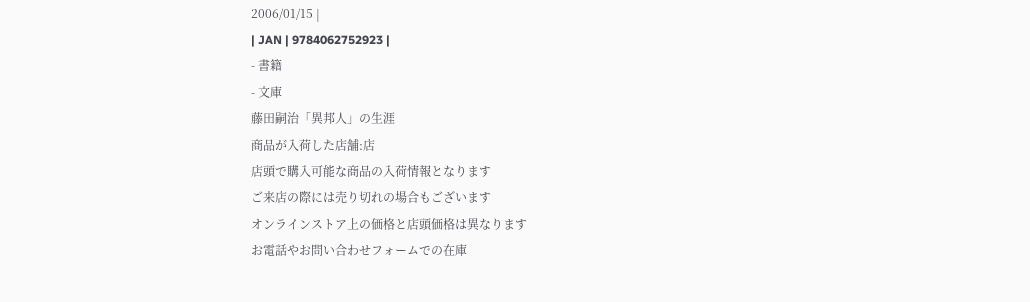2006/01/15 |
| JAN | 9784062752923 |
- 書籍
- 文庫
藤田嗣治「異邦人」の生涯
商品が入荷した店舗:店
店頭で購入可能な商品の入荷情報となります
ご来店の際には売り切れの場合もございます
オンラインストア上の価格と店頭価格は異なります
お電話やお問い合わせフォームでの在庫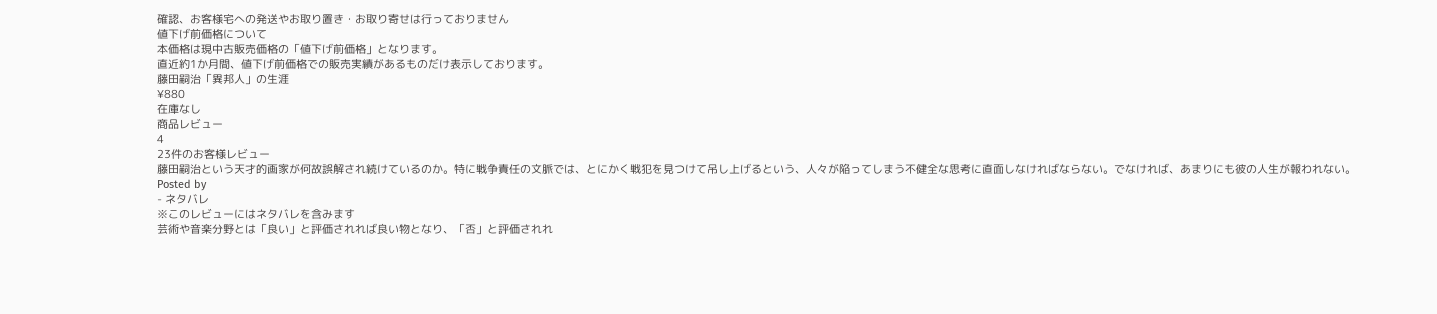確認、お客様宅への発送やお取り置き・お取り寄せは行っておりません
値下げ前価格について
本価格は現中古販売価格の「値下げ前価格」となります。
直近約1か月間、値下げ前価格での販売実績があるものだけ表示しております。
藤田嗣治「異邦人」の生涯
¥880
在庫なし
商品レビュー
4
23件のお客様レビュー
藤田嗣治という天才的画家が何故誤解され続けているのか。特に戦争責任の文脈では、とにかく戦犯を見つけて吊し上げるという、人々が陥ってしまう不健全な思考に直面しなければならない。でなければ、あまりにも彼の人生が報われない。
Posted by
- ネタバレ
※このレビューにはネタバレを含みます
芸術や音楽分野とは「良い」と評価されれば良い物となり、「否」と評価されれ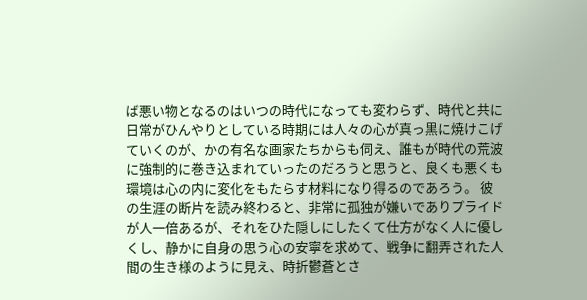ば悪い物となるのはいつの時代になっても変わらず、時代と共に日常がひんやりとしている時期には人々の心が真っ黒に焼けこげていくのが、かの有名な画家たちからも伺え、誰もが時代の荒波に強制的に巻き込まれていったのだろうと思うと、良くも悪くも環境は心の内に変化をもたらす材料になり得るのであろう。 彼の生涯の断片を読み終わると、非常に孤独が嫌いでありプライドが人一倍あるが、それをひた隠しにしたくて仕方がなく人に優しくし、静かに自身の思う心の安寧を求めて、戦争に翻弄された人間の生き様のように見え、時折鬱蒼とさ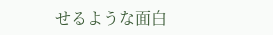せるような面白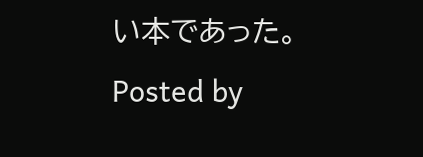い本であった。
Posted by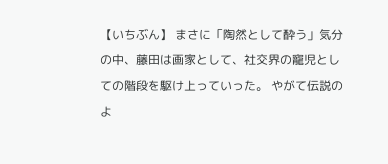【いちぶん】 まさに「陶然として酔う」気分の中、藤田は画家として、社交界の寵児としての階段を駆け上っていった。 やがて伝説のよ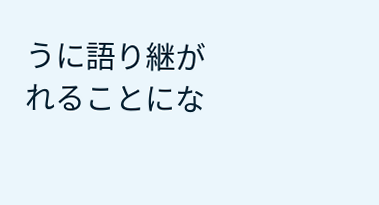うに語り継がれることにな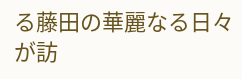る藤田の華麗なる日々が訪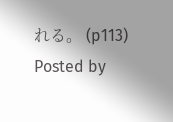れる。 (p113)
Posted by